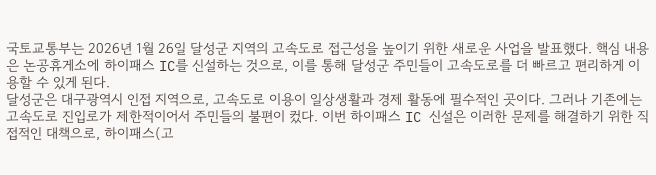국토교통부는 2026년 1월 26일 달성군 지역의 고속도로 접근성을 높이기 위한 새로운 사업을 발표했다. 핵심 내용은 논공휴게소에 하이패스 IC를 신설하는 것으로, 이를 통해 달성군 주민들이 고속도로를 더 빠르고 편리하게 이용할 수 있게 된다.
달성군은 대구광역시 인접 지역으로, 고속도로 이용이 일상생활과 경제 활동에 필수적인 곳이다. 그러나 기존에는 고속도로 진입로가 제한적이어서 주민들의 불편이 컸다. 이번 하이패스 IC 신설은 이러한 문제를 해결하기 위한 직접적인 대책으로, 하이패스(고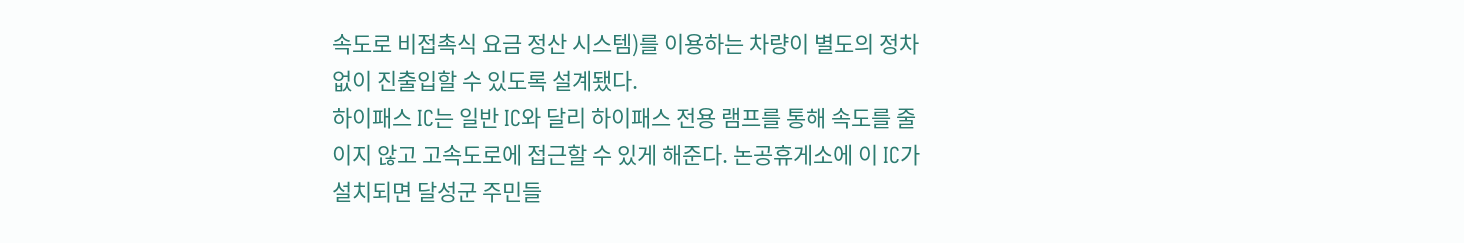속도로 비접촉식 요금 정산 시스템)를 이용하는 차량이 별도의 정차 없이 진출입할 수 있도록 설계됐다.
하이패스 IC는 일반 IC와 달리 하이패스 전용 램프를 통해 속도를 줄이지 않고 고속도로에 접근할 수 있게 해준다. 논공휴게소에 이 IC가 설치되면 달성군 주민들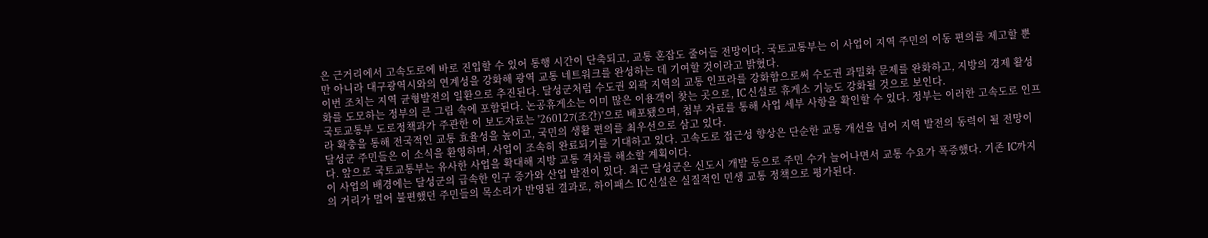은 근거리에서 고속도로에 바로 진입할 수 있어 통행 시간이 단축되고, 교통 혼잡도 줄어들 전망이다. 국토교통부는 이 사업이 지역 주민의 이동 편의를 제고할 뿐만 아니라 대구광역시와의 연계성을 강화해 광역 교통 네트워크를 완성하는 데 기여할 것이라고 밝혔다.
이번 조치는 지역 균형발전의 일환으로 추진된다. 달성군처럼 수도권 외곽 지역의 교통 인프라를 강화함으로써 수도권 과밀화 문제를 완화하고, 지방의 경제 활성화를 도모하는 정부의 큰 그림 속에 포함된다. 논공휴게소는 이미 많은 이용객이 찾는 곳으로, IC 신설로 휴게소 기능도 강화될 것으로 보인다.
국토교통부 도로정책과가 주관한 이 보도자료는 '260127(조간)'으로 배포됐으며, 첨부 자료를 통해 사업 세부 사항을 확인할 수 있다. 정부는 이러한 고속도로 인프라 확충을 통해 전국적인 교통 효율성을 높이고, 국민의 생활 편의를 최우선으로 삼고 있다.
달성군 주민들은 이 소식을 환영하며, 사업이 조속히 완료되기를 기대하고 있다. 고속도로 접근성 향상은 단순한 교통 개선을 넘어 지역 발전의 동력이 될 전망이다. 앞으로 국토교통부는 유사한 사업을 확대해 지방 교통 격차를 해소할 계획이다.
이 사업의 배경에는 달성군의 급속한 인구 증가와 산업 발전이 있다. 최근 달성군은 신도시 개발 등으로 주민 수가 늘어나면서 교통 수요가 폭증했다. 기존 IC까지의 거리가 멀어 불편했던 주민들의 목소리가 반영된 결과로, 하이패스 IC 신설은 실질적인 민생 교통 정책으로 평가된다.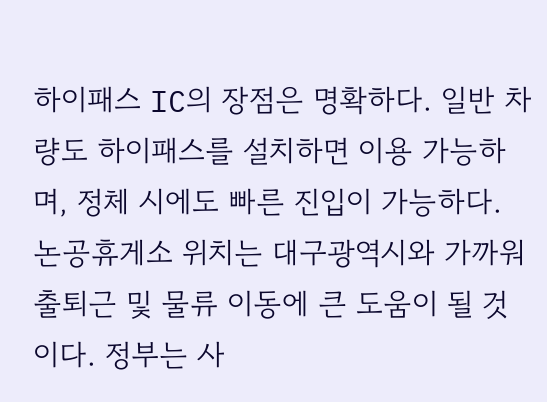하이패스 IC의 장점은 명확하다. 일반 차량도 하이패스를 설치하면 이용 가능하며, 정체 시에도 빠른 진입이 가능하다. 논공휴게소 위치는 대구광역시와 가까워 출퇴근 및 물류 이동에 큰 도움이 될 것이다. 정부는 사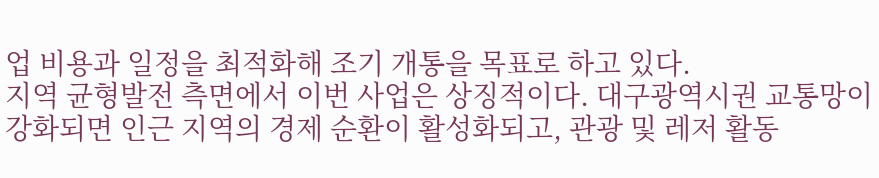업 비용과 일정을 최적화해 조기 개통을 목표로 하고 있다.
지역 균형발전 측면에서 이번 사업은 상징적이다. 대구광역시권 교통망이 강화되면 인근 지역의 경제 순환이 활성화되고, 관광 및 레저 활동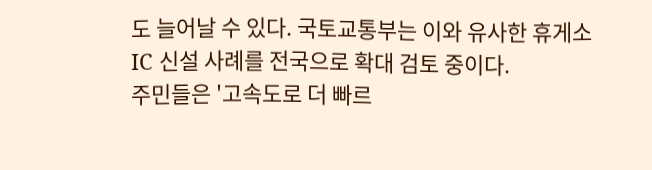도 늘어날 수 있다. 국토교통부는 이와 유사한 휴게소 IC 신설 사례를 전국으로 확대 검토 중이다.
주민들은 '고속도로 더 빠르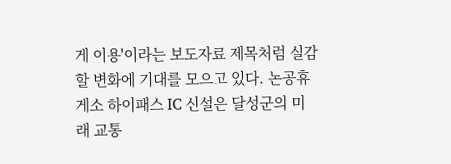게 이용'이라는 보도자료 제목처럼 실감할 변화에 기대를 모으고 있다. 논공휴게소 하이패스 IC 신설은 달성군의 미래 교통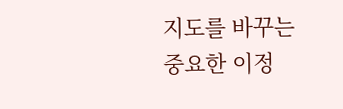지도를 바꾸는 중요한 이정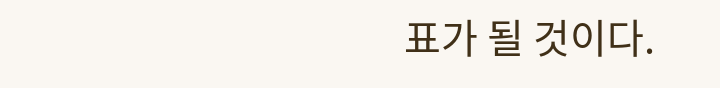표가 될 것이다.